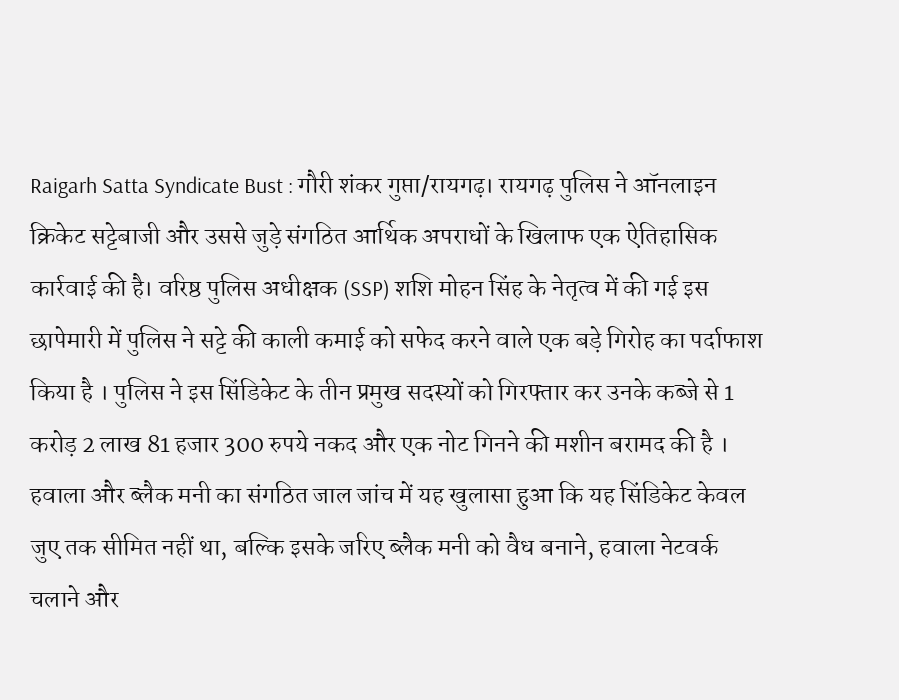Raigarh Satta Syndicate Bust : गौरी शंकर गुप्ता/रायगढ़। रायगढ़ पुलिस ने ऑनलाइन क्रिकेट सट्टेबाजी और उससे जुड़े संगठित आर्थिक अपराधों के खिलाफ एक ऐतिहासिक कार्रवाई की है। वरिष्ठ पुलिस अधीक्षक (SSP) शशि मोहन सिंह के नेतृत्व में की गई इस छापेमारी में पुलिस ने सट्टे की काली कमाई को सफेद करने वाले एक बड़े गिरोह का पर्दाफाश किया है । पुलिस ने इस सिंडिकेट के तीन प्रमुख सदस्यों को गिरफ्तार कर उनके कब्जे से 1 करोड़ 2 लाख 81 हजार 300 रुपये नकद और एक नोट गिनने की मशीन बरामद की है ।
हवाला और ब्लैक मनी का संगठित जाल जांच में यह खुलासा हुआ कि यह सिंडिकेट केवल जुए तक सीमित नहीं था, बल्कि इसके जरिए ब्लैक मनी को वैध बनाने, हवाला नेटवर्क चलाने और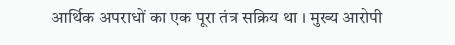आर्थिक अपराधों का एक पूरा तंत्र सक्रिय था । मुख्य आरोपी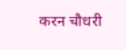करन चौधरी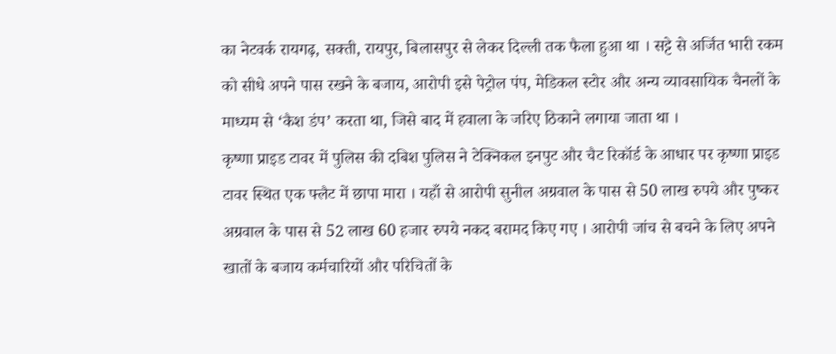का नेटवर्क रायगढ़, सक्ती, रायपुर, बिलासपुर से लेकर दिल्ली तक फैला हुआ था । सट्टे से अर्जित भारी रकम को सीधे अपने पास रखने के बजाय, आरोपी इसे पेट्रोल पंप, मेडिकल स्टोर और अन्य व्यावसायिक चैनलों के माध्यम से ‘कैश डंप’ करता था, जिसे बाद में हवाला के जरिए ठिकाने लगाया जाता था ।
कृष्णा प्राइड टावर में पुलिस की दबिश पुलिस ने टेक्निकल इनपुट और चैट रिकॉर्ड के आधार पर कृष्णा प्राइड टावर स्थित एक फ्लैट में छापा मारा । यहाँ से आरोपी सुनील अग्रवाल के पास से 50 लाख रुपये और पुष्कर अग्रवाल के पास से 52 लाख 60 हजार रुपये नकद बरामद किए गए । आरोपी जांच से बचने के लिए अपने खातों के बजाय कर्मचारियों और परिचितों के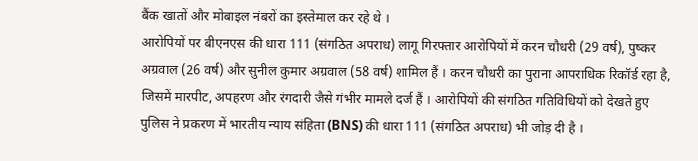बैंक खातों और मोबाइल नंबरों का इस्तेमाल कर रहे थे ।
आरोपियों पर बीएनएस की धारा 111 (संगठित अपराध) लागू गिरफ्तार आरोपियों में करन चौधरी (29 वर्ष), पुष्कर अग्रवाल (26 वर्ष) और सुनील कुमार अग्रवाल (58 वर्ष) शामिल हैं । करन चौधरी का पुराना आपराधिक रिकॉर्ड रहा है, जिसमें मारपीट, अपहरण और रंगदारी जैसे गंभीर मामले दर्ज हैं । आरोपियों की संगठित गतिविधियों को देखते हुए पुलिस ने प्रकरण में भारतीय न्याय संहिता (BNS) की धारा 111 (संगठित अपराध) भी जोड़ दी है ।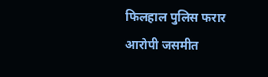फिलहाल पुलिस फरार आरोपी जसमीत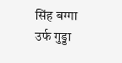सिंह बग्गा उर्फ गुड्डा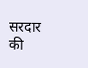सरदार की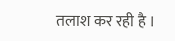तलाश कर रही है ।